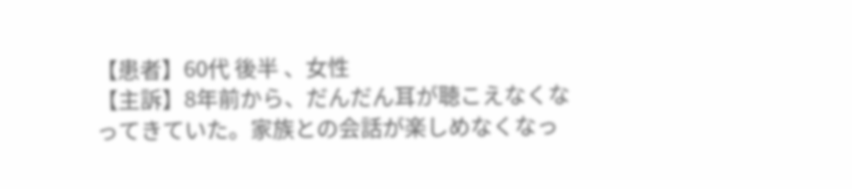【患者】60代 後半 、女性
【主訴】8年前から、だんだん耳が聴こえなくなってきていた。家族との会話が楽しめなくなっ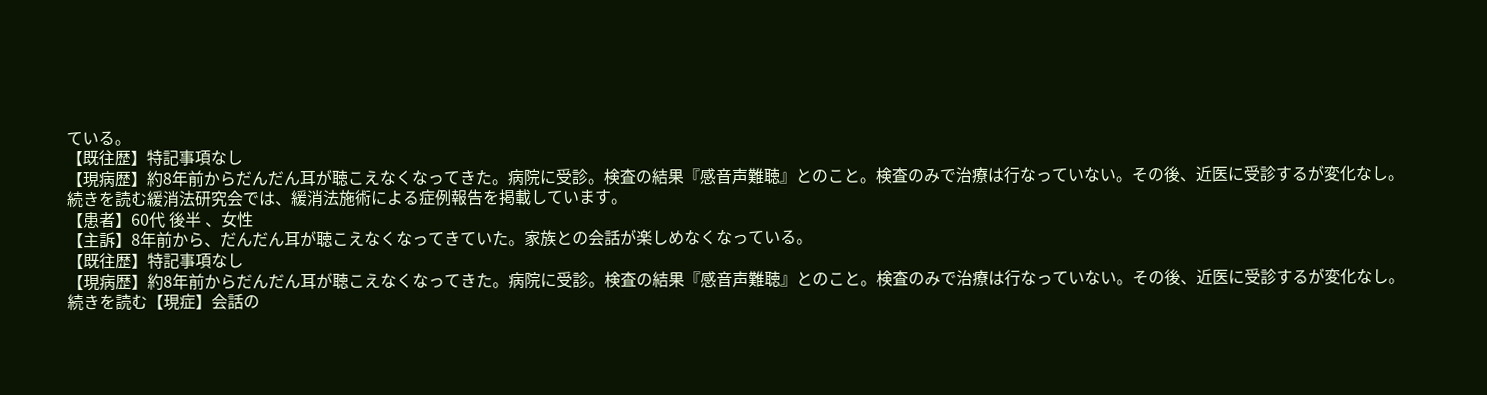ている。
【既往歴】特記事項なし
【現病歴】約8年前からだんだん耳が聴こえなくなってきた。病院に受診。検査の結果『感音声難聴』とのこと。検査のみで治療は行なっていない。その後、近医に受診するが変化なし。
続きを読む緩消法研究会では、緩消法施術による症例報告を掲載しています。
【患者】60代 後半 、女性
【主訴】8年前から、だんだん耳が聴こえなくなってきていた。家族との会話が楽しめなくなっている。
【既往歴】特記事項なし
【現病歴】約8年前からだんだん耳が聴こえなくなってきた。病院に受診。検査の結果『感音声難聴』とのこと。検査のみで治療は行なっていない。その後、近医に受診するが変化なし。
続きを読む【現症】会話の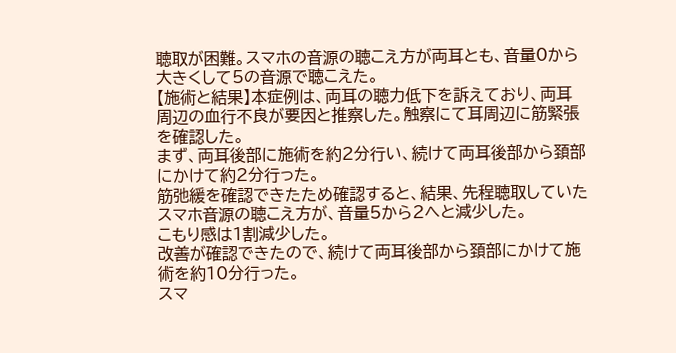聴取が困難。スマホの音源の聴こえ方が両耳とも、音量0から大きくして5の音源で聴こえた。
【施術と結果】本症例は、両耳の聴力低下を訴えており、両耳周辺の血行不良が要因と推察した。触察にて耳周辺に筋緊張を確認した。
まず、両耳後部に施術を約2分行い、続けて両耳後部から頚部にかけて約2分行った。
筋弛緩を確認できたため確認すると、結果、先程聴取していたスマホ音源の聴こえ方が、音量5から2へと減少した。
こもり感は1割減少した。
改善が確認できたので、続けて両耳後部から頚部にかけて施術を約10分行った。
スマ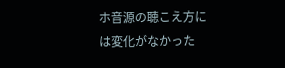ホ音源の聴こえ方には変化がなかった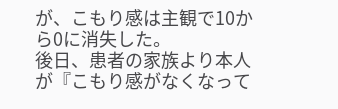が、こもり感は主観で10から0に消失した。
後日、患者の家族より本人が『こもり感がなくなって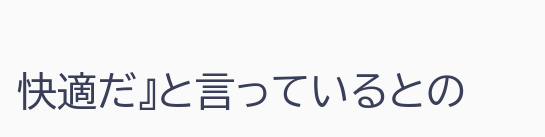快適だ』と言っているとの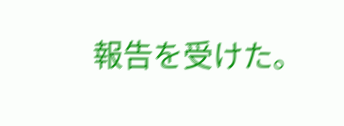報告を受けた。